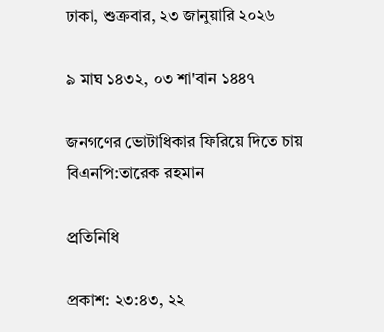ঢাকা, শুক্রবার, ২৩ জানুয়ারি ২০২৬

৯ মাঘ ১৪৩২, ০৩ শা'বান ১৪৪৭

জনগণের ভোটাধিকার ফিরিয়ে দিতে চায় বিএনপি:তারেক রহমান

প্র্রতিনিধি

প্রকাশ: ২৩:৪৩, ২২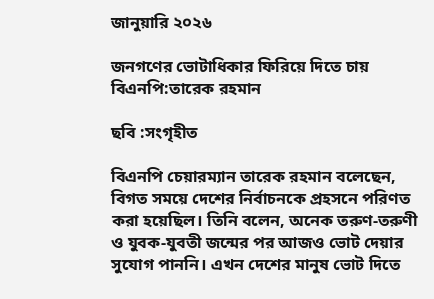জানুয়ারি ২০২৬

জনগণের ভোটাধিকার ফিরিয়ে দিতে চায় বিএনপি:তারেক রহমান

ছবি :সংগৃহীত

বিএনপি চেয়ারম্যান তারেক রহমান বলেছেন, বিগত সময়ে দেশের নির্বাচনকে প্রহসনে পরিণত করা হয়েছিল। তিনি বলেন, অনেক তরুণ-তরুণী ও যুবক-যুবতী জন্মের পর আজও ভোট দেয়ার সুযোগ পাননি। এখন দেশের মানুষ ভোট দিতে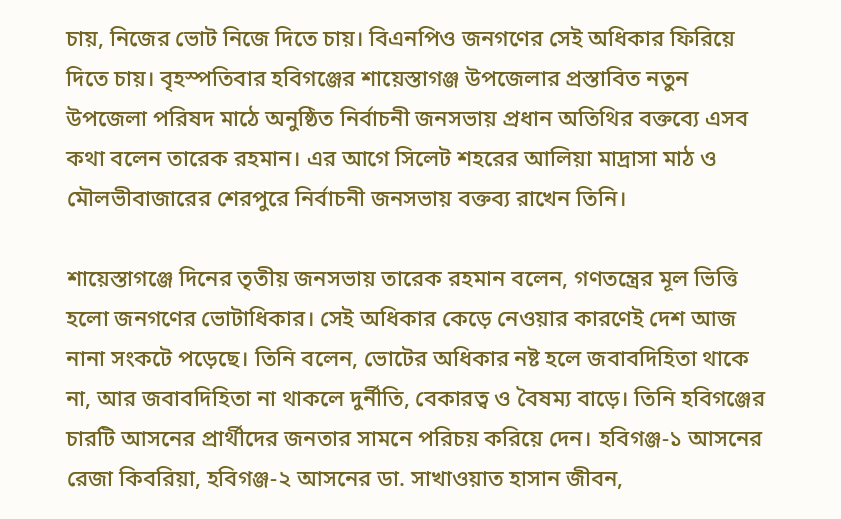চায়, নিজের ভোট নিজে দিতে চায়। বিএনপিও জনগণের সেই অধিকার ফিরিয়ে দিতে চায়। বৃহস্পতিবার হবিগঞ্জের শায়েস্তাগঞ্জ উপজেলার প্রস্তাবিত নতুন উপজেলা পরিষদ মাঠে অনুষ্ঠিত নির্বাচনী জনসভায় প্রধান অতিথির বক্তব্যে এসব কথা বলেন তারেক রহমান। এর আগে সিলেট শহরের আলিয়া মাদ্রাসা মাঠ ও মৌলভীবাজারের শেরপুরে নির্বাচনী জনসভায় বক্তব্য রাখেন তিনি।

শায়েস্তাগঞ্জে দিনের তৃতীয় জনসভায় তারেক রহমান বলেন, গণতন্ত্রের মূল ভিত্তি হলো জনগণের ভোটাধিকার। সেই অধিকার কেড়ে নেওয়ার কারণেই দেশ আজ নানা সংকটে পড়েছে। তিনি বলেন, ভোটের অধিকার নষ্ট হলে জবাবদিহিতা থাকে না, আর জবাবদিহিতা না থাকলে দুর্নীতি, বেকারত্ব ও বৈষম্য বাড়ে। তিনি হবিগঞ্জের চারটি আসনের প্রার্থীদের জনতার সামনে পরিচয় করিয়ে দেন। হবিগঞ্জ-১ আসনের রেজা কিবরিয়া, হবিগঞ্জ-২ আসনের ডা. সাখাওয়াত হাসান জীবন,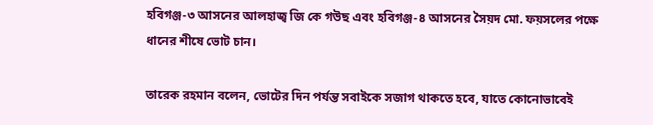হবিগঞ্জ-৩ আসনের আলহাজ্ব জি কে গউছ এবং হবিগঞ্জ-৪ আসনের সৈয়দ মো. ফয়সলের পক্ষে ধানের শীষে ভোট চান।

তারেক রহমান বলেন, ভোটের দিন পর্যন্ত সবাইকে সজাগ থাকতে হবে, যাতে কোনোভাবেই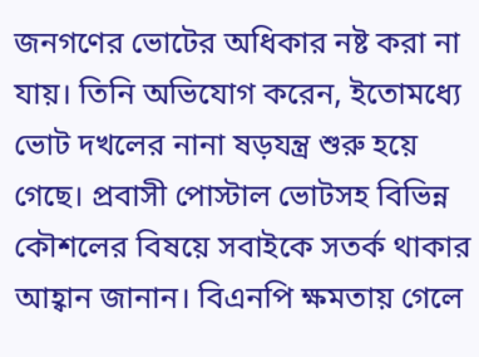জনগণের ভোটের অধিকার নষ্ট করা না যায়। তিনি অভিযোগ করেন, ইতোমধ্যে ভোট দখলের নানা ষড়যন্ত্র শুরু হয়ে গেছে। প্রবাসী পোস্টাল ভোটসহ বিভিন্ন কৌশলের বিষয়ে সবাইকে সতর্ক থাকার আহ্বান জানান। বিএনপি ক্ষমতায় গেলে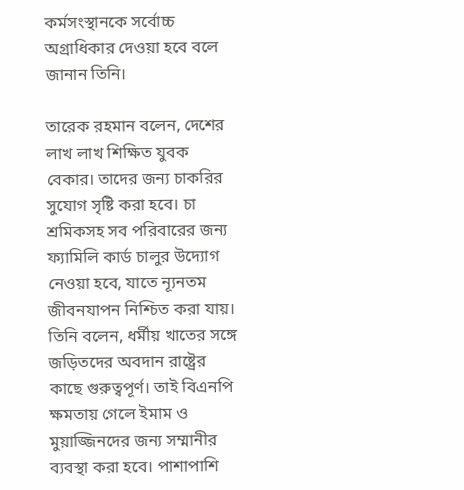কর্মসংস্থানকে সর্বোচ্চ অগ্রাধিকার দেওয়া হবে বলে জানান তিনি।

তারেক রহমান বলেন, দেশের লাখ লাখ শিক্ষিত যুবক বেকার। তাদের জন্য চাকরির সুযোগ সৃষ্টি করা হবে। চা শ্রমিকসহ সব পরিবারের জন্য ফ্যামিলি কার্ড চালুর উদ্যোগ নেওয়া হবে, যাতে ন্যূনতম জীবনযাপন নিশ্চিত করা যায়। তিনি বলেন, ধর্মীয় খাতের সঙ্গে জড়িতদের অবদান রাষ্ট্রের কাছে গুরুত্বপূর্ণ। তাই বিএনপি ক্ষমতায় গেলে ইমাম ও মুয়াজ্জিনদের জন্য সম্মানীর ব্যবস্থা করা হবে। পাশাপাশি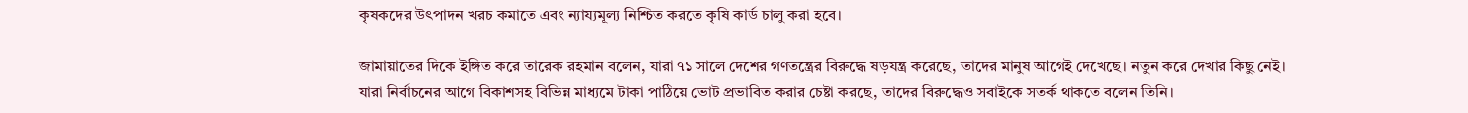কৃষকদের উৎপাদন খরচ কমাতে এবং ন্যায্যমূল্য নিশ্চিত করতে কৃষি কার্ড চালু করা হবে।

জামায়াতের দিকে ইঙ্গিত করে তারেক রহমান বলেন, যারা ৭১ সালে দেশের গণতন্ত্রের বিরুদ্ধে ষড়যন্ত্র করেছে, তাদের মানুষ আগেই দেখেছে। নতুন করে দেখার কিছু নেই। যারা নির্বাচনের আগে বিকাশসহ বিভিন্ন মাধ্যমে টাকা পাঠিয়ে ভোট প্রভাবিত করার চেষ্টা করছে, তাদের বিরুদ্ধেও সবাইকে সতর্ক থাকতে বলেন তিনি।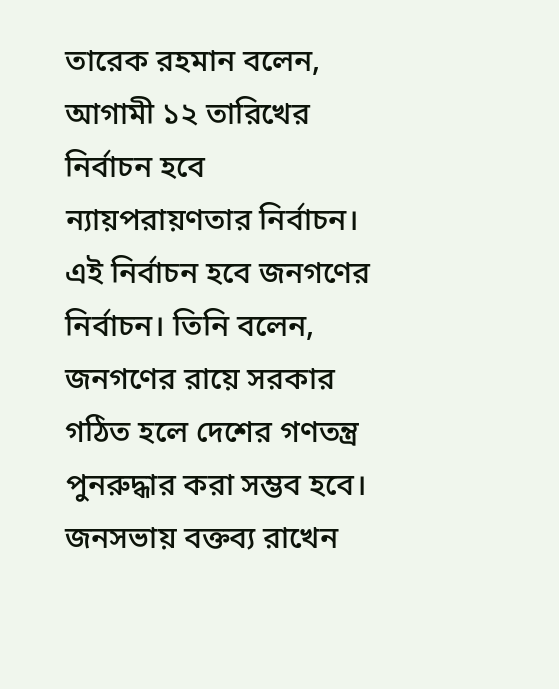তারেক রহমান বলেন, আগামী ১২ তারিখের নির্বাচন হবে ন্যায়পরায়ণতার নির্বাচন। এই নির্বাচন হবে জনগণের নির্বাচন। তিনি বলেন, জনগণের রায়ে সরকার গঠিত হলে দেশের গণতন্ত্র পুনরুদ্ধার করা সম্ভব হবে। জনসভায় বক্তব্য রাখেন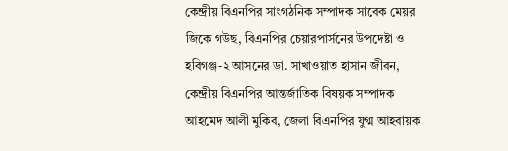কেন্দ্রীয় বিএনপির সাংগঠনিক সম্পাদক সাবেক মেয়র জিকে গউছ, বিএনপির চেয়ারপার্সনের উপদেষ্টা ও হবিগঞ্জ-২ আসনের ডা. সাখাওয়াত হাসান জীবন, কেন্দ্রীয় বিএনপির আন্তর্জাতিক বিষয়ক সম্পাদক আহমেদ আলী মুকিব, জেলা বিএনপির যুগ্ম আহবায়ক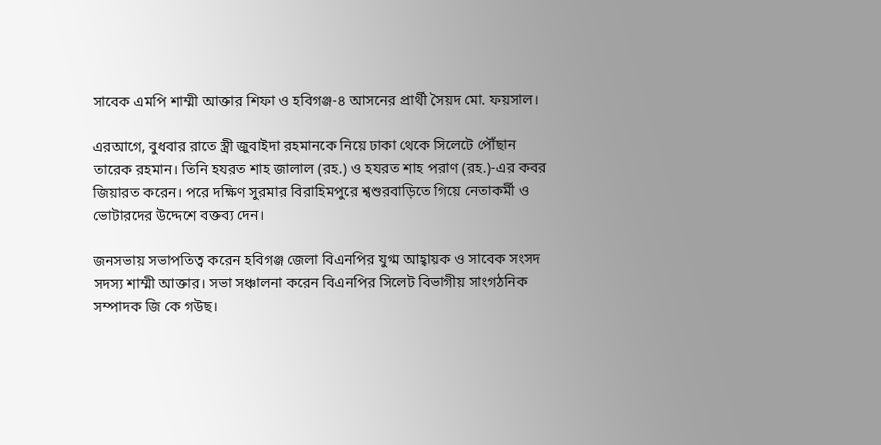সাবেক এমপি শাম্মী আক্তার শিফা ও হবিগঞ্জ-৪ আসনের প্রার্থী সৈয়দ মো. ফয়সাল।

এরআগে, বুধবার রাতে স্ত্রী জুবাইদা রহমানকে নিয়ে ঢাকা থেকে সিলেটে পৌঁছান তারেক রহমান। তিনি হযরত শাহ জালাল (রহ.) ও হযরত শাহ পরাণ (রহ.)-এর কবর জিয়ারত করেন। পরে দক্ষিণ সুরমার বিরাহিমপুরে শ্বশুরবাড়িতে গিয়ে নেতাকর্মী ও ভোটারদের উদ্দেশে বক্তব্য দেন।

জনসভায় সভাপতিত্ব করেন হবিগঞ্জ জেলা বিএনপির যুগ্ম আহ্বায়ক ও সাবেক সংসদ সদস্য শাম্মী আক্তার। সভা সঞ্চালনা করেন বিএনপির সিলেট বিভাগীয় সাংগঠনিক সম্পাদক জি কে গউছ।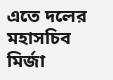এতে দলের মহাসচিব মির্জা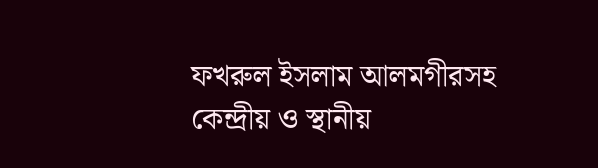ফখরুল ইসলাম আলমগীরসহ কেন্দ্রীয় ও স্থানীয়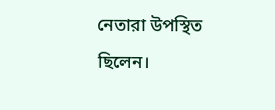নেতারা উপস্থিত ছিলেন।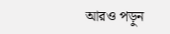আরও পড়ুন